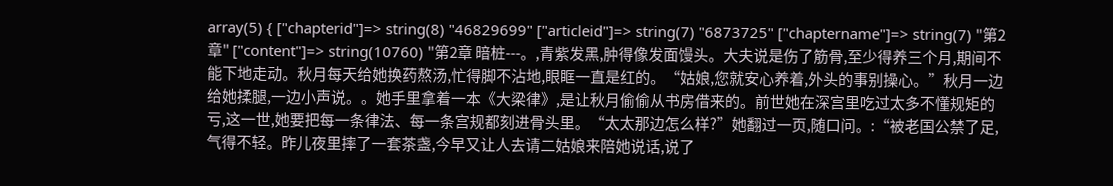array(5) { ["chapterid"]=> string(8) "46829699" ["articleid"]=> string(7) "6873725" ["chaptername"]=> string(7) "第2章" ["content"]=> string(10760) "第2章 暗桩---。,青紫发黑,肿得像发面馒头。大夫说是伤了筋骨,至少得养三个月,期间不能下地走动。秋月每天给她换药熬汤,忙得脚不沾地,眼眶一直是红的。“姑娘,您就安心养着,外头的事别操心。”秋月一边给她揉腿,一边小声说。。她手里拿着一本《大梁律》,是让秋月偷偷从书房借来的。前世她在深宫里吃过太多不懂规矩的亏,这一世,她要把每一条律法、每一条宫规都刻进骨头里。“太太那边怎么样?”她翻过一页,随口问。:“被老国公禁了足,气得不轻。昨儿夜里摔了一套茶盏,今早又让人去请二姑娘来陪她说话,说了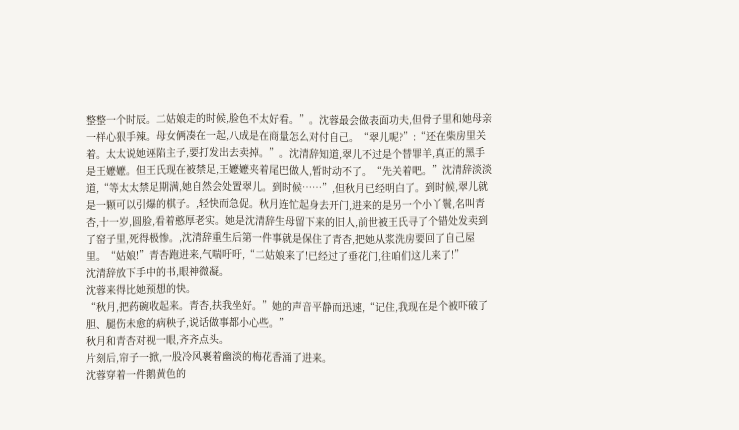整整一个时辰。二姑娘走的时候,脸色不太好看。”。沈蓉最会做表面功夫,但骨子里和她母亲一样心狠手辣。母女俩凑在一起,八成是在商量怎么对付自己。“翠儿呢?”:“还在柴房里关着。太太说她诬陷主子,要打发出去卖掉。”。沈清辞知道,翠儿不过是个替罪羊,真正的黑手是王嬷嬷。但王氏现在被禁足,王嬷嬷夹着尾巴做人,暂时动不了。“先关着吧。”沈清辞淡淡道,“等太太禁足期满,她自然会处置翠儿。到时候……”,但秋月已经明白了。到时候,翠儿就是一颗可以引爆的棋子。,轻快而急促。秋月连忙起身去开门,进来的是另一个小丫鬟,名叫青杏,十一岁,圆脸,看着憨厚老实。她是沈清辞生母留下来的旧人,前世被王氏寻了个错处发卖到了窑子里,死得极惨。,沈清辞重生后第一件事就是保住了青杏,把她从浆洗房要回了自己屋里。“姑娘!”青杏跑进来,气喘吁吁,“二姑娘来了!已经过了垂花门,往咱们这儿来了!”
沈清辞放下手中的书,眼神微凝。
沈蓉来得比她预想的快。
“秋月,把药碗收起来。青杏,扶我坐好。”她的声音平静而迅速,“记住,我现在是个被吓破了胆、腿伤未愈的病秧子,说话做事都小心些。”
秋月和青杏对视一眼,齐齐点头。
片刻后,帘子一掀,一股冷风裹着幽淡的梅花香涌了进来。
沈蓉穿着一件鹅黄色的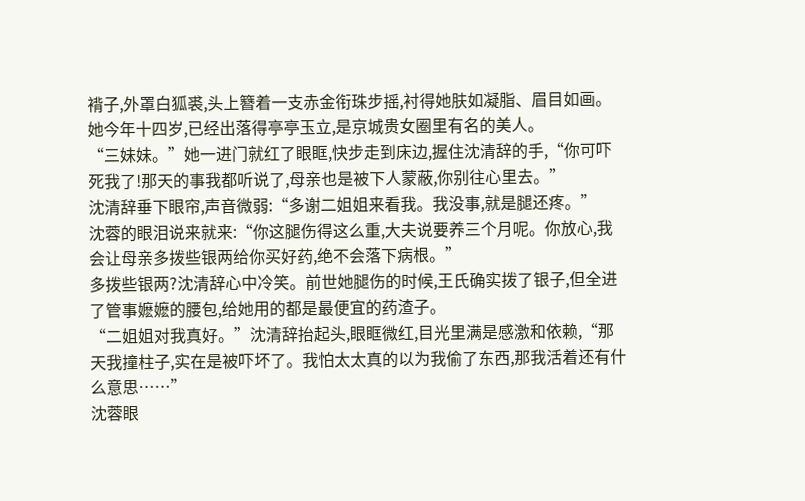褙子,外罩白狐裘,头上簪着一支赤金衔珠步摇,衬得她肤如凝脂、眉目如画。她今年十四岁,已经出落得亭亭玉立,是京城贵女圈里有名的美人。
“三妹妹。”她一进门就红了眼眶,快步走到床边,握住沈清辞的手,“你可吓死我了!那天的事我都听说了,母亲也是被下人蒙蔽,你别往心里去。”
沈清辞垂下眼帘,声音微弱:“多谢二姐姐来看我。我没事,就是腿还疼。”
沈蓉的眼泪说来就来:“你这腿伤得这么重,大夫说要养三个月呢。你放心,我会让母亲多拨些银两给你买好药,绝不会落下病根。”
多拨些银两?沈清辞心中冷笑。前世她腿伤的时候,王氏确实拨了银子,但全进了管事嬷嬷的腰包,给她用的都是最便宜的药渣子。
“二姐姐对我真好。”沈清辞抬起头,眼眶微红,目光里满是感激和依赖,“那天我撞柱子,实在是被吓坏了。我怕太太真的以为我偷了东西,那我活着还有什么意思……”
沈蓉眼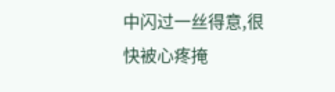中闪过一丝得意,很快被心疼掩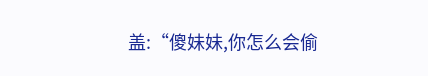盖:“傻妹妹,你怎么会偷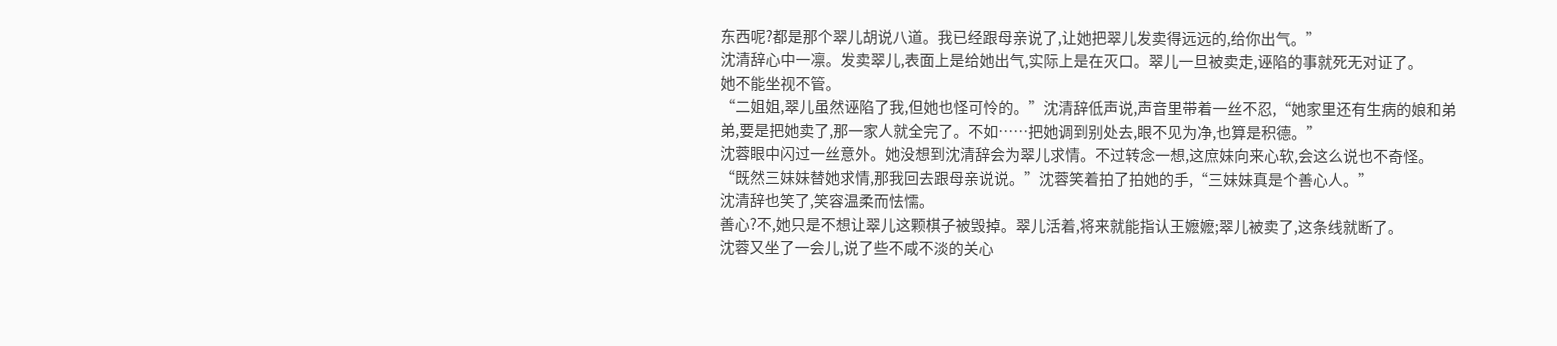东西呢?都是那个翠儿胡说八道。我已经跟母亲说了,让她把翠儿发卖得远远的,给你出气。”
沈清辞心中一凛。发卖翠儿,表面上是给她出气,实际上是在灭口。翠儿一旦被卖走,诬陷的事就死无对证了。
她不能坐视不管。
“二姐姐,翠儿虽然诬陷了我,但她也怪可怜的。”沈清辞低声说,声音里带着一丝不忍,“她家里还有生病的娘和弟弟,要是把她卖了,那一家人就全完了。不如……把她调到别处去,眼不见为净,也算是积德。”
沈蓉眼中闪过一丝意外。她没想到沈清辞会为翠儿求情。不过转念一想,这庶妹向来心软,会这么说也不奇怪。
“既然三妹妹替她求情,那我回去跟母亲说说。”沈蓉笑着拍了拍她的手,“三妹妹真是个善心人。”
沈清辞也笑了,笑容温柔而怯懦。
善心?不,她只是不想让翠儿这颗棋子被毁掉。翠儿活着,将来就能指认王嬷嬷;翠儿被卖了,这条线就断了。
沈蓉又坐了一会儿,说了些不咸不淡的关心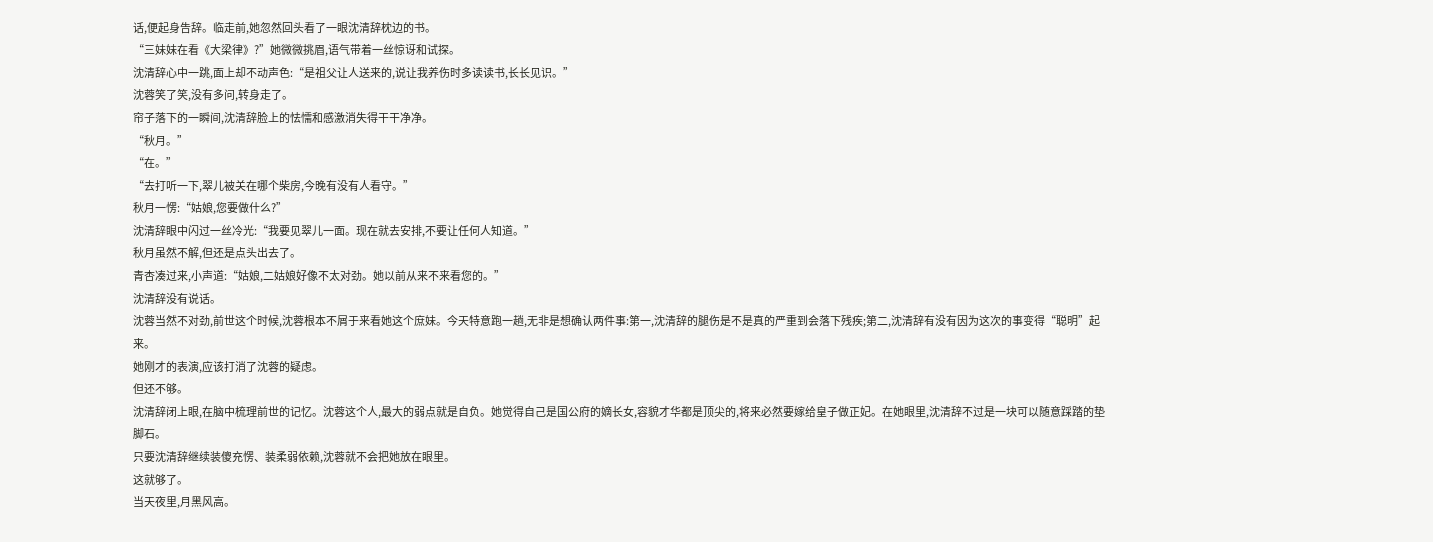话,便起身告辞。临走前,她忽然回头看了一眼沈清辞枕边的书。
“三妹妹在看《大梁律》?”她微微挑眉,语气带着一丝惊讶和试探。
沈清辞心中一跳,面上却不动声色:“是祖父让人送来的,说让我养伤时多读读书,长长见识。”
沈蓉笑了笑,没有多问,转身走了。
帘子落下的一瞬间,沈清辞脸上的怯懦和感激消失得干干净净。
“秋月。”
“在。”
“去打听一下,翠儿被关在哪个柴房,今晚有没有人看守。”
秋月一愣:“姑娘,您要做什么?”
沈清辞眼中闪过一丝冷光:“我要见翠儿一面。现在就去安排,不要让任何人知道。”
秋月虽然不解,但还是点头出去了。
青杏凑过来,小声道:“姑娘,二姑娘好像不太对劲。她以前从来不来看您的。”
沈清辞没有说话。
沈蓉当然不对劲,前世这个时候,沈蓉根本不屑于来看她这个庶妹。今天特意跑一趟,无非是想确认两件事:第一,沈清辞的腿伤是不是真的严重到会落下残疾;第二,沈清辞有没有因为这次的事变得“聪明”起来。
她刚才的表演,应该打消了沈蓉的疑虑。
但还不够。
沈清辞闭上眼,在脑中梳理前世的记忆。沈蓉这个人,最大的弱点就是自负。她觉得自己是国公府的嫡长女,容貌才华都是顶尖的,将来必然要嫁给皇子做正妃。在她眼里,沈清辞不过是一块可以随意踩踏的垫脚石。
只要沈清辞继续装傻充愣、装柔弱依赖,沈蓉就不会把她放在眼里。
这就够了。
当天夜里,月黑风高。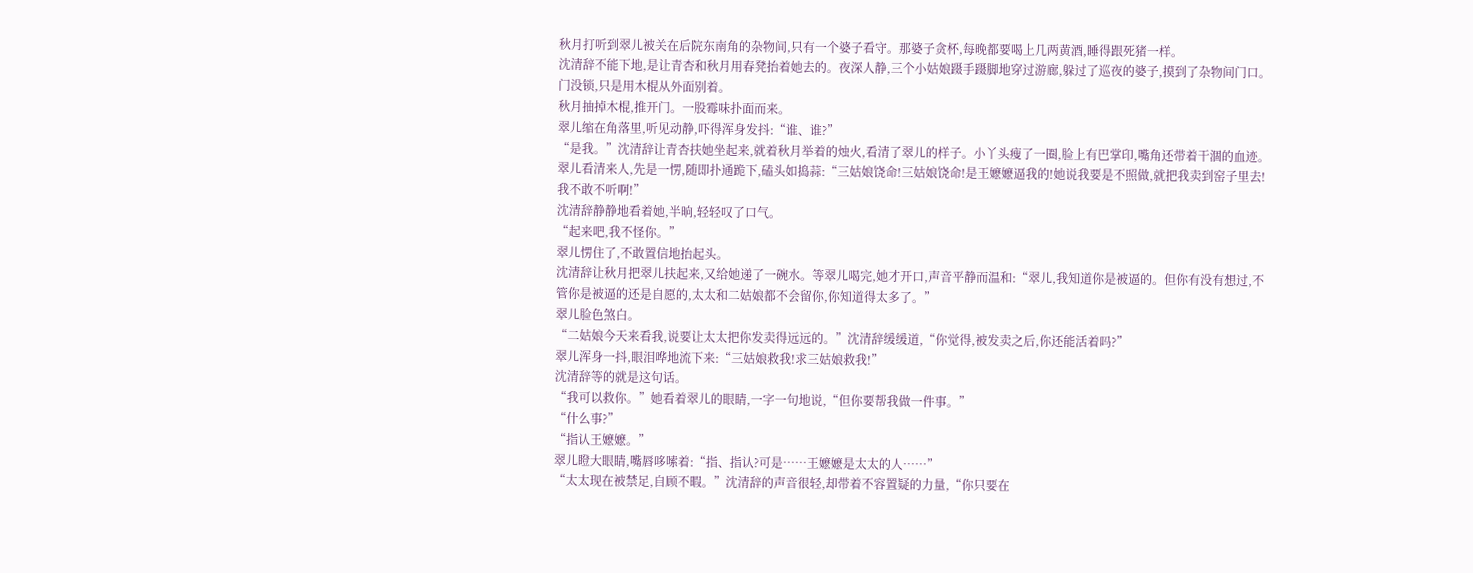秋月打听到翠儿被关在后院东南角的杂物间,只有一个婆子看守。那婆子贪杯,每晚都要喝上几两黄酒,睡得跟死猪一样。
沈清辞不能下地,是让青杏和秋月用春凳抬着她去的。夜深人静,三个小姑娘蹑手蹑脚地穿过游廊,躲过了巡夜的婆子,摸到了杂物间门口。
门没锁,只是用木棍从外面别着。
秋月抽掉木棍,推开门。一股霉味扑面而来。
翠儿缩在角落里,听见动静,吓得浑身发抖:“谁、谁?”
“是我。”沈清辞让青杏扶她坐起来,就着秋月举着的烛火,看清了翠儿的样子。小丫头瘦了一圈,脸上有巴掌印,嘴角还带着干涸的血迹。
翠儿看清来人,先是一愣,随即扑通跪下,磕头如捣蒜:“三姑娘饶命!三姑娘饶命!是王嬷嬷逼我的!她说我要是不照做,就把我卖到窑子里去!我不敢不听啊!”
沈清辞静静地看着她,半晌,轻轻叹了口气。
“起来吧,我不怪你。”
翠儿愣住了,不敢置信地抬起头。
沈清辞让秋月把翠儿扶起来,又给她递了一碗水。等翠儿喝完,她才开口,声音平静而温和:“翠儿,我知道你是被逼的。但你有没有想过,不管你是被逼的还是自愿的,太太和二姑娘都不会留你,你知道得太多了。”
翠儿脸色煞白。
“二姑娘今天来看我,说要让太太把你发卖得远远的。”沈清辞缓缓道,“你觉得,被发卖之后,你还能活着吗?”
翠儿浑身一抖,眼泪哗地流下来:“三姑娘救我!求三姑娘救我!”
沈清辞等的就是这句话。
“我可以救你。”她看着翠儿的眼睛,一字一句地说,“但你要帮我做一件事。”
“什么事?”
“指认王嬷嬷。”
翠儿瞪大眼睛,嘴唇哆嗦着:“指、指认?可是……王嬷嬷是太太的人……”
“太太现在被禁足,自顾不暇。”沈清辞的声音很轻,却带着不容置疑的力量,“你只要在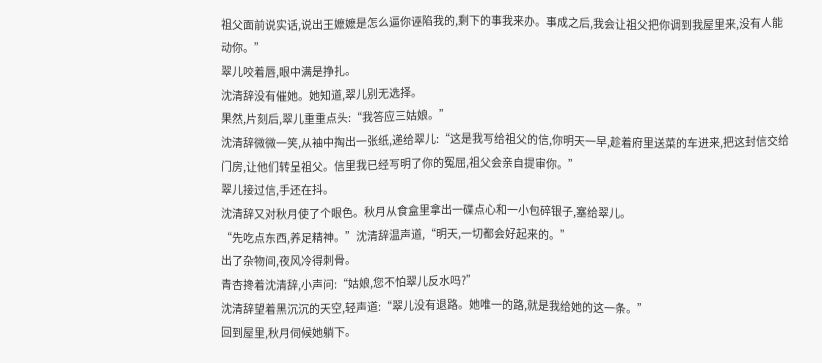祖父面前说实话,说出王嬷嬷是怎么逼你诬陷我的,剩下的事我来办。事成之后,我会让祖父把你调到我屋里来,没有人能动你。”
翠儿咬着唇,眼中满是挣扎。
沈清辞没有催她。她知道,翠儿别无选择。
果然,片刻后,翠儿重重点头:“我答应三姑娘。”
沈清辞微微一笑,从袖中掏出一张纸,递给翠儿:“这是我写给祖父的信,你明天一早,趁着府里送菜的车进来,把这封信交给门房,让他们转呈祖父。信里我已经写明了你的冤屈,祖父会亲自提审你。”
翠儿接过信,手还在抖。
沈清辞又对秋月使了个眼色。秋月从食盒里拿出一碟点心和一小包碎银子,塞给翠儿。
“先吃点东西,养足精神。”沈清辞温声道,“明天,一切都会好起来的。”
出了杂物间,夜风冷得刺骨。
青杏搀着沈清辞,小声问:“姑娘,您不怕翠儿反水吗?”
沈清辞望着黑沉沉的天空,轻声道:“翠儿没有退路。她唯一的路,就是我给她的这一条。”
回到屋里,秋月伺候她躺下。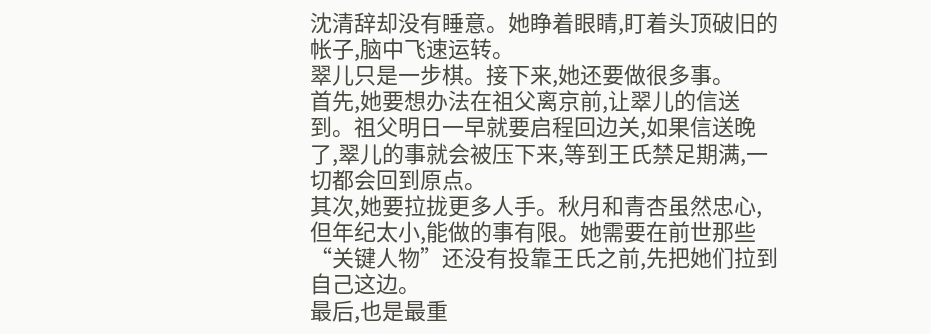沈清辞却没有睡意。她睁着眼睛,盯着头顶破旧的帐子,脑中飞速运转。
翠儿只是一步棋。接下来,她还要做很多事。
首先,她要想办法在祖父离京前,让翠儿的信送到。祖父明日一早就要启程回边关,如果信送晚了,翠儿的事就会被压下来,等到王氏禁足期满,一切都会回到原点。
其次,她要拉拢更多人手。秋月和青杏虽然忠心,但年纪太小,能做的事有限。她需要在前世那些“关键人物”还没有投靠王氏之前,先把她们拉到自己这边。
最后,也是最重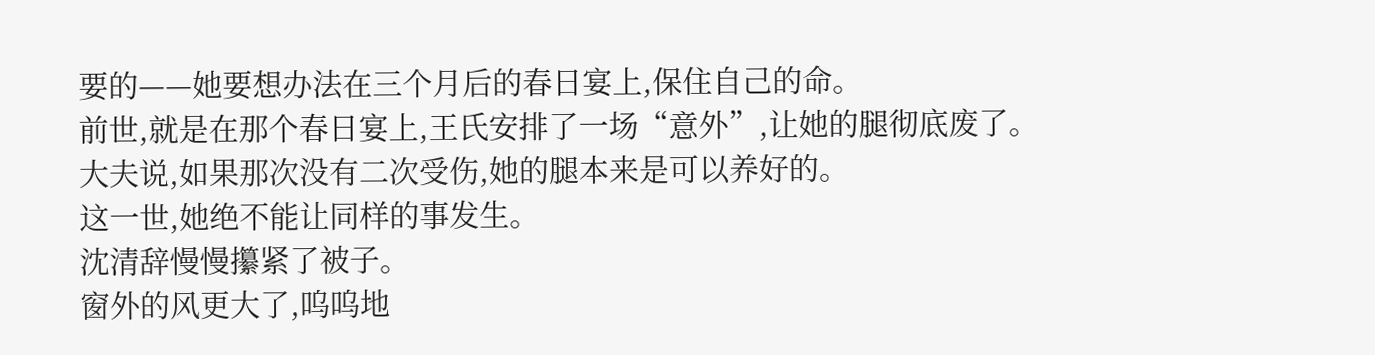要的——她要想办法在三个月后的春日宴上,保住自己的命。
前世,就是在那个春日宴上,王氏安排了一场“意外”,让她的腿彻底废了。大夫说,如果那次没有二次受伤,她的腿本来是可以养好的。
这一世,她绝不能让同样的事发生。
沈清辞慢慢攥紧了被子。
窗外的风更大了,呜呜地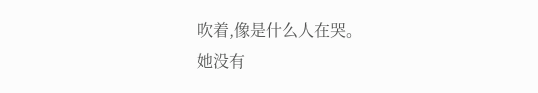吹着,像是什么人在哭。
她没有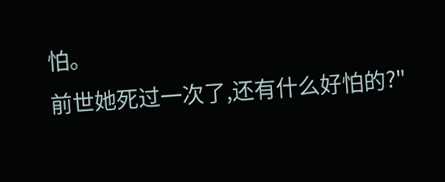怕。
前世她死过一次了,还有什么好怕的?"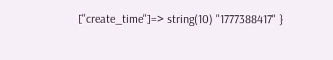["create_time"]=> string(10) "1777388417" }